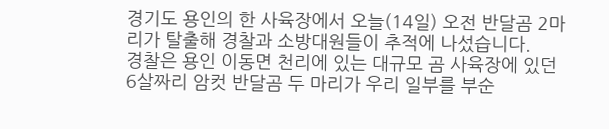경기도 용인의 한 사육장에서 오늘(14일) 오전 반달곰 2마리가 탈출해 경찰과 소방대원들이 추적에 나섰습니다.
경찰은 용인 이동면 천리에 있는 대규모 곰 사육장에 있던 6살짜리 암컷 반달곰 두 마리가 우리 일부를 부순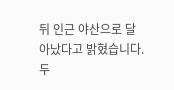뒤 인근 야산으로 달아났다고 밝혔습니다.
두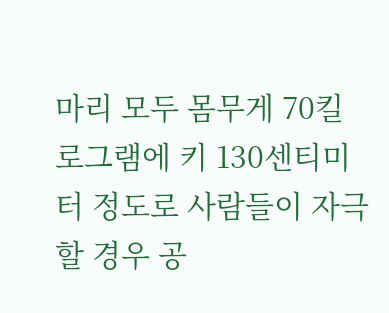마리 모두 몸무게 70킬로그램에 키 130센티미터 정도로 사람들이 자극할 경우 공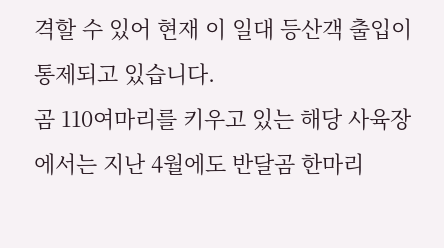격할 수 있어 현재 이 일대 등산객 출입이 통제되고 있습니다.
곰 110여마리를 키우고 있는 해당 사육장에서는 지난 4월에도 반달곰 한마리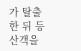가 탈출한 뒤 등산객을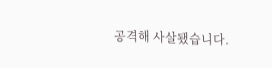공격해 사살됐습니다.